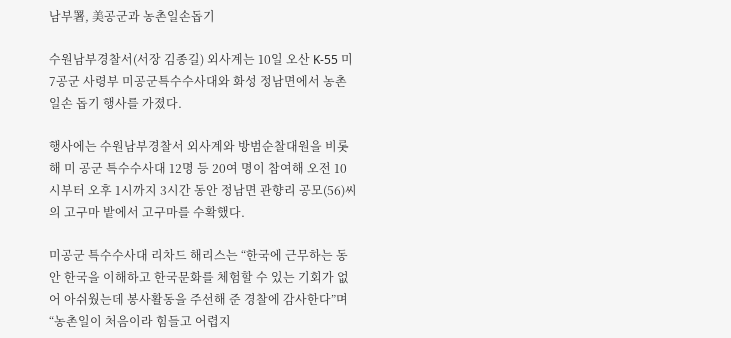남부署, 美공군과 농촌일손돕기

수원남부경찰서(서장 김종길) 외사계는 10일 오산 K-55 미7공군 사령부 미공군특수수사대와 화성 정남면에서 농촌일손 돕기 행사를 가졌다.

행사에는 수원남부경찰서 외사계와 방범순찰대원을 비롯해 미 공군 특수수사대 12명 등 20여 명이 참여해 오전 10시부터 오후 1시까지 3시간 동안 정남면 관향리 공모(56)씨의 고구마 밭에서 고구마를 수확했다.

미공군 특수수사대 리차드 해리스는 “한국에 근무하는 동안 한국을 이해하고 한국문화를 체험할 수 있는 기회가 없어 아쉬웠는데 봉사활동을 주선해 준 경찰에 감사한다”며 “농촌일이 처음이라 힘들고 어렵지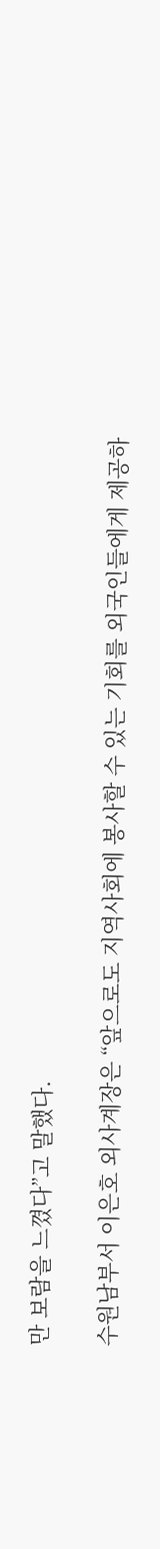만 보람을 느꼈다”고 말했다.

수원남부서 이은호 외사계장은 “앞으로도 지역사회에 봉사할 수 있는 기회를 외국인들에게 제공하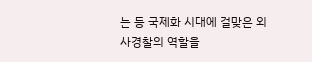는 등 국제화 시대에 걸맞은 외사경찰의 역할을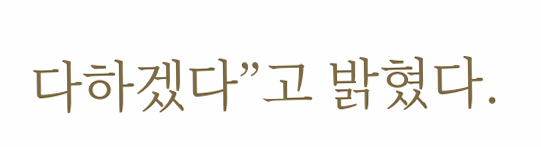다하겠다”고 밝혔다.